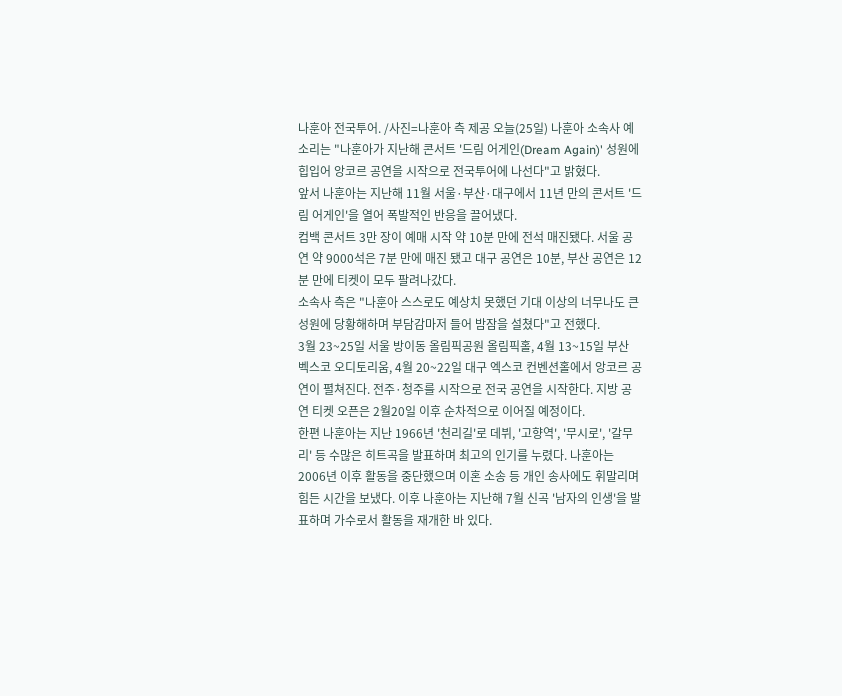나훈아 전국투어. /사진=나훈아 측 제공 오늘(25일) 나훈아 소속사 예소리는 "나훈아가 지난해 콘서트 '드림 어게인(Dream Again)' 성원에 힙입어 앙코르 공연을 시작으로 전국투어에 나선다"고 밝혔다.
앞서 나훈아는 지난해 11월 서울·부산·대구에서 11년 만의 콘서트 '드림 어게인'을 열어 폭발적인 반응을 끌어냈다.
컴백 콘서트 3만 장이 예매 시작 약 10분 만에 전석 매진됐다. 서울 공연 약 9000석은 7분 만에 매진 됐고 대구 공연은 10분, 부산 공연은 12분 만에 티켓이 모두 팔려나갔다.
소속사 측은 "나훈아 스스로도 예상치 못했던 기대 이상의 너무나도 큰 성원에 당황해하며 부담감마저 들어 밤잠을 설쳤다"고 전했다.
3월 23~25일 서울 방이동 올림픽공원 올림픽홀, 4월 13~15일 부산 벡스코 오디토리움, 4월 20~22일 대구 엑스코 컨벤션홀에서 앙코르 공연이 펼쳐진다. 전주·청주를 시작으로 전국 공연을 시작한다. 지방 공연 티켓 오픈은 2월20일 이후 순차적으로 이어질 예정이다.
한편 나훈아는 지난 1966년 '천리길'로 데뷔, '고향역', '무시로', '갈무리' 등 수많은 히트곡을 발표하며 최고의 인기를 누렸다. 나훈아는 2006년 이후 활동을 중단했으며 이혼 소송 등 개인 송사에도 휘말리며 힘든 시간을 보냈다. 이후 나훈아는 지난해 7월 신곡 '남자의 인생'을 발표하며 가수로서 활동을 재개한 바 있다.